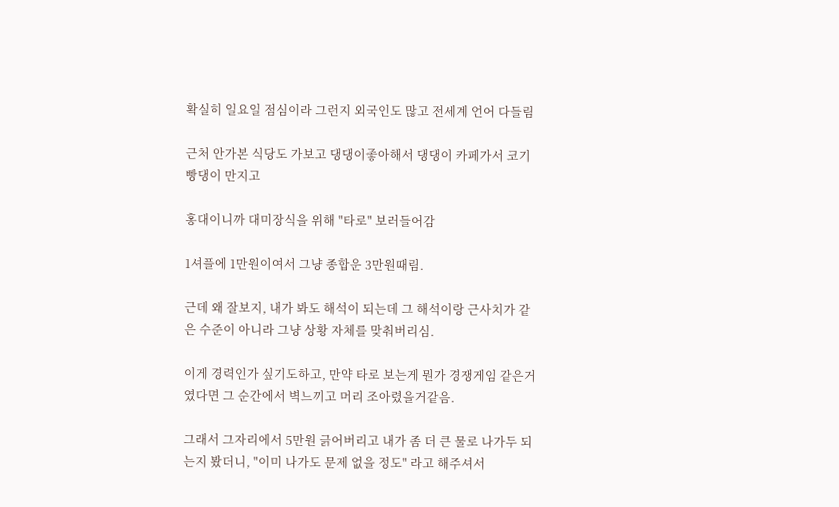확실히 일요일 점심이라 그런지 외국인도 많고 전세계 언어 다들림

근처 안가본 식당도 가보고 댕댕이좋아해서 댕댕이 카페가서 코기 빵댕이 만지고

홍대이니까 대미장식을 위해 "타로" 보러들어감

1셔플에 1만원이여서 그냥 종합운 3만원때림.

근데 왜 잘보지, 내가 봐도 해석이 되는데 그 해석이랑 근사치가 같은 수준이 아니라 그냥 상황 자체를 맞춰버리심.

이게 경력인가 싶기도하고, 만약 타로 보는게 뭔가 경쟁게임 같은거였다면 그 순간에서 벽느끼고 머리 조아렸을거같음.

그래서 그자리에서 5만원 긁어버리고 내가 좀 더 큰 물로 나가두 되는지 봤더니, "이미 나가도 문제 없을 정도" 라고 해주셔서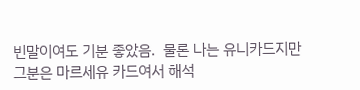빈말이여도 기분 좋았음.  물론 나는 유니카드지만 그분은 마르세유 카드여서 해석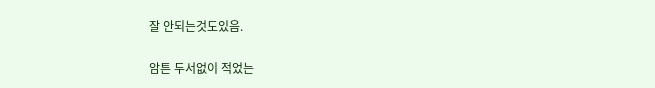잘 안되는것도있음.

암튼 두서없이 적었는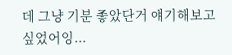데 그냥 기분 좋았단거 얘기해보고싶었어잉...